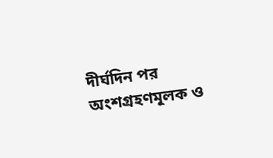দীর্ঘদিন পর অংশগ্রহণমূলক ও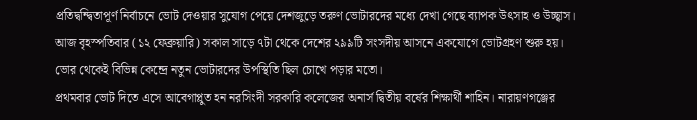প্রতিদ্বন্দ্বিতাপূর্ণ নির্বাচনে ভোট দেওয়ার সুযোগ পেয়ে দেশজুড়ে তরুণ ভোটারদের মধ্যে দেখা গেছে ব্যাপক উৎসাহ ও উচ্ছ্বাস।
আজ বৃহস্পতিবার (১২ ফেব্রুয়ারি) সকাল সাড়ে ৭টা থেকে দেশের ২৯৯টি সংসদীয় আসনে একযোগে ভোটগ্রহণ শুরু হয়। ভোর থেকেই বিভিন্ন কেন্দ্রে নতুন ভোটারদের উপস্থিতি ছিল চোখে পড়ার মতো।
প্রথমবার ভোট দিতে এসে আবেগাপ্লুত হন নরসিংদী সরকারি কলেজের অনার্স দ্বিতীয় বর্ষের শিক্ষার্থী শাহিন। নারায়ণগঞ্জের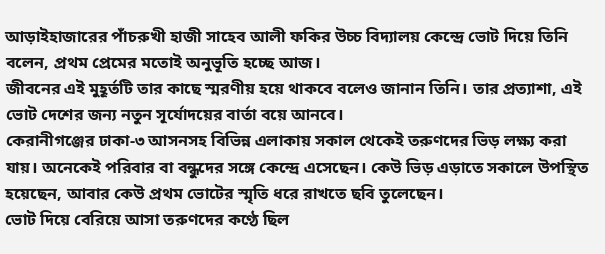আড়াইহাজারের পাঁচরুখী হাজী সাহেব আলী ফকির উচ্চ বিদ্যালয় কেন্দ্রে ভোট দিয়ে তিনি বলেন, প্রথম প্রেমের মতোই অনুভূতি হচ্ছে আজ।
জীবনের এই মুহূর্তটি তার কাছে স্মরণীয় হয়ে থাকবে বলেও জানান তিনি। তার প্রত্যাশা, এই ভোট দেশের জন্য নতুন সূর্যোদয়ের বার্তা বয়ে আনবে।
কেরানীগঞ্জের ঢাকা-৩ আসনসহ বিভিন্ন এলাকায় সকাল থেকেই তরুণদের ভিড় লক্ষ্য করা যায়। অনেকেই পরিবার বা বন্ধুদের সঙ্গে কেন্দ্রে এসেছেন। কেউ ভিড় এড়াতে সকালে উপস্থিত হয়েছেন, আবার কেউ প্রথম ভোটের স্মৃতি ধরে রাখতে ছবি তুলেছেন।
ভোট দিয়ে বেরিয়ে আসা তরুণদের কণ্ঠে ছিল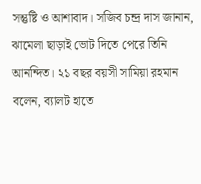সন্তুষ্টি ও আশাবাদ। সজিব চন্দ্র দাস জানান, ঝামেলা ছাড়াই ভোট দিতে পেরে তিনি আনন্দিত। ২১ বছর বয়সী সামিয়া রহমান বলেন, ব্যালট হাতে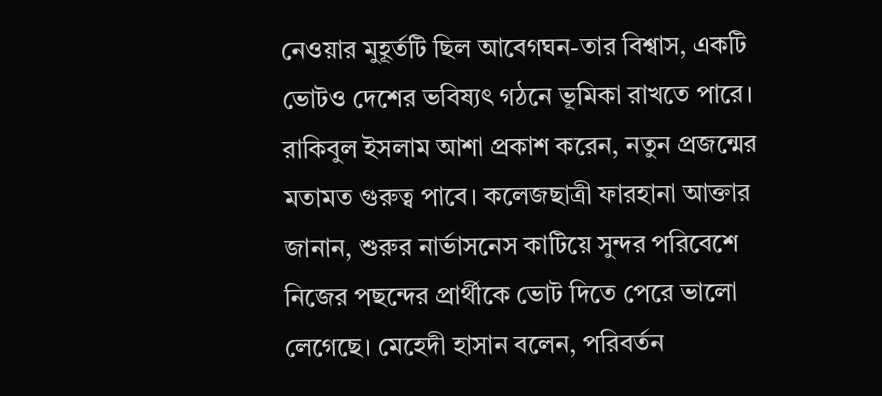নেওয়ার মুহূর্তটি ছিল আবেগঘন-তার বিশ্বাস, একটি ভোটও দেশের ভবিষ্যৎ গঠনে ভূমিকা রাখতে পারে।
রাকিবুল ইসলাম আশা প্রকাশ করেন, নতুন প্রজন্মের মতামত গুরুত্ব পাবে। কলেজছাত্রী ফারহানা আক্তার জানান, শুরুর নার্ভাসনেস কাটিয়ে সুন্দর পরিবেশে নিজের পছন্দের প্রার্থীকে ভোট দিতে পেরে ভালো লেগেছে। মেহেদী হাসান বলেন, পরিবর্তন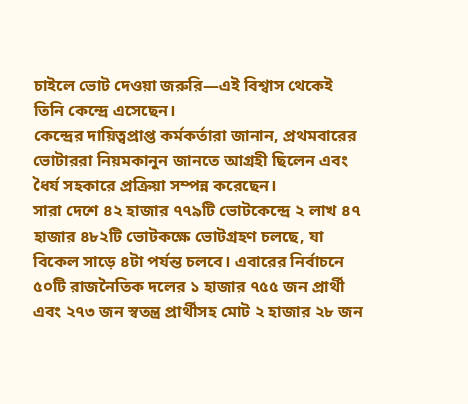চাইলে ভোট দেওয়া জরুরি—এই বিশ্বাস থেকেই তিনি কেন্দ্রে এসেছেন।
কেন্দ্রের দায়িত্বপ্রাপ্ত কর্মকর্তারা জানান, প্রথমবারের ভোটাররা নিয়মকানুন জানতে আগ্রহী ছিলেন এবং ধৈর্য সহকারে প্রক্রিয়া সম্পন্ন করেছেন।
সারা দেশে ৪২ হাজার ৭৭৯টি ভোটকেন্দ্রে ২ লাখ ৪৭ হাজার ৪৮২টি ভোটকক্ষে ভোটগ্রহণ চলছে, যা বিকেল সাড়ে ৪টা পর্যন্ত চলবে। এবারের নির্বাচনে ৫০টি রাজনৈতিক দলের ১ হাজার ৭৫৫ জন প্রার্থী এবং ২৭৩ জন স্বতন্ত্র প্রার্থীসহ মোট ২ হাজার ২৮ জন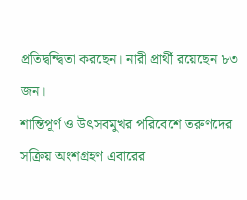প্রতিদ্বন্দ্বিতা করছেন। নারী প্রার্থী রয়েছেন ৮৩ জন।
শান্তিপূর্ণ ও উৎসবমুখর পরিবেশে তরুণদের সক্রিয় অংশগ্রহণ এবারের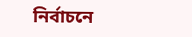নির্বাচনে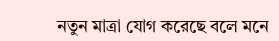নতুন মাত্রা যোগ করেছে বলে মনে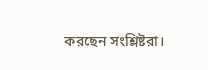করছেন সংশ্লিষ্টরা।